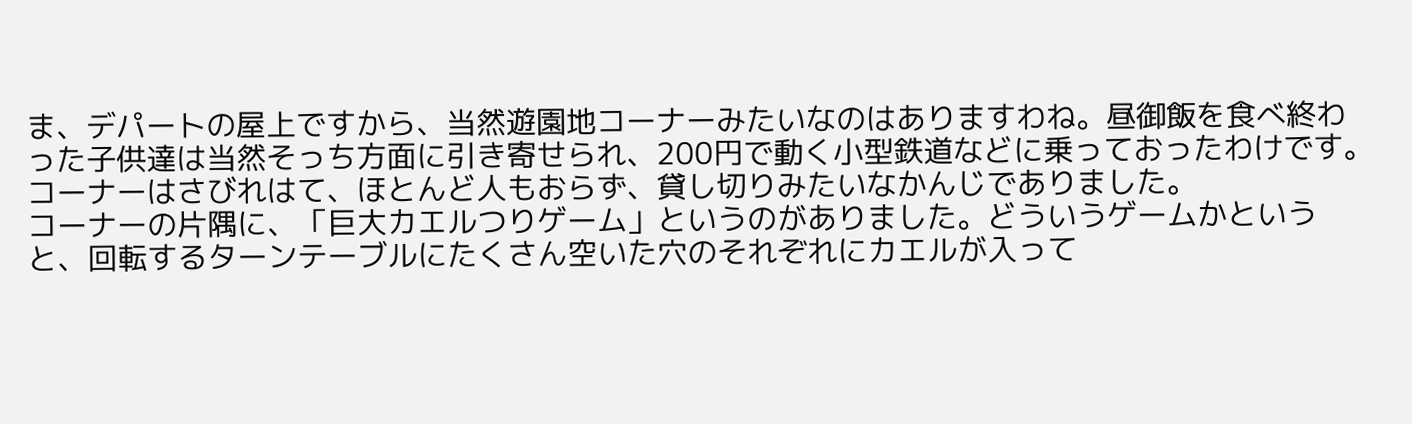ま、デパートの屋上ですから、当然遊園地コーナーみたいなのはありますわね。昼御飯を食べ終わった子供達は当然そっち方面に引き寄せられ、200円で動く小型鉄道などに乗っておったわけです。コーナーはさびれはて、ほとんど人もおらず、貸し切りみたいなかんじでありました。
コーナーの片隅に、「巨大カエルつりゲーム」というのがありました。どういうゲームかというと、回転するターンテーブルにたくさん空いた穴のそれぞれにカエルが入って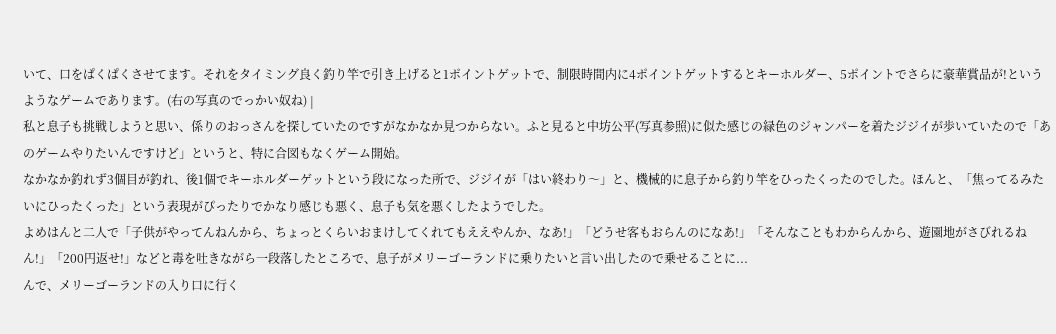いて、口をぱくぱくさせてます。それをタイミング良く釣り竿で引き上げると1ポイントゲットで、制限時間内に4ポイントゲットするとキーホルダー、5ポイントでさらに豪華賞品が!というようなゲームであります。(右の写真のでっかい奴ね) |
私と息子も挑戦しようと思い、係りのおっさんを探していたのですがなかなか見つからない。ふと見ると中坊公平(写真参照)に似た感じの緑色のジャンパーを着たジジイが歩いていたので「あのゲームやりたいんですけど」というと、特に合図もなくゲーム開始。
なかなか釣れず3個目が釣れ、後1個でキーホルダーゲットという段になった所で、ジジイが「はい終わり〜」と、機械的に息子から釣り竿をひったくったのでした。ほんと、「焦ってるみたいにひったくった」という表現がぴったりでかなり感じも悪く、息子も気を悪くしたようでした。
よめはんと二人で「子供がやってんねんから、ちょっとくらいおまけしてくれてもええやんか、なあ!」「どうせ客もおらんのになあ!」「そんなこともわからんから、遊園地がさびれるねん!」「200円返せ!」などと毒を吐きながら一段落したところで、息子がメリーゴーランドに乗りたいと言い出したので乗せることに...
んで、メリーゴーランドの入り口に行く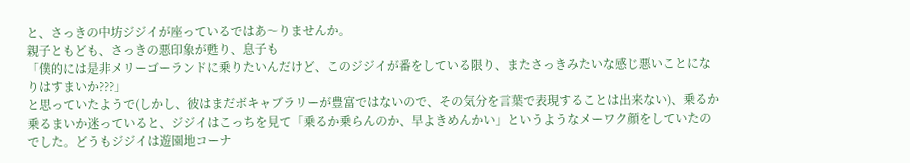と、さっきの中坊ジジイが座っているではあ〜りませんか。
親子ともども、さっきの悪印象が甦り、息子も
「僕的には是非メリーゴーランドに乗りたいんだけど、このジジイが番をしている限り、またさっきみたいな感じ悪いことになりはすまいか???」
と思っていたようで(しかし、彼はまだボキャブラリーが豊富ではないので、その気分を言葉で表現することは出来ない)、乗るか乗るまいか迷っていると、ジジイはこっちを見て「乗るか乗らんのか、早よきめんかい」というようなメーワク顔をしていたのでした。どうもジジイは遊園地コーナ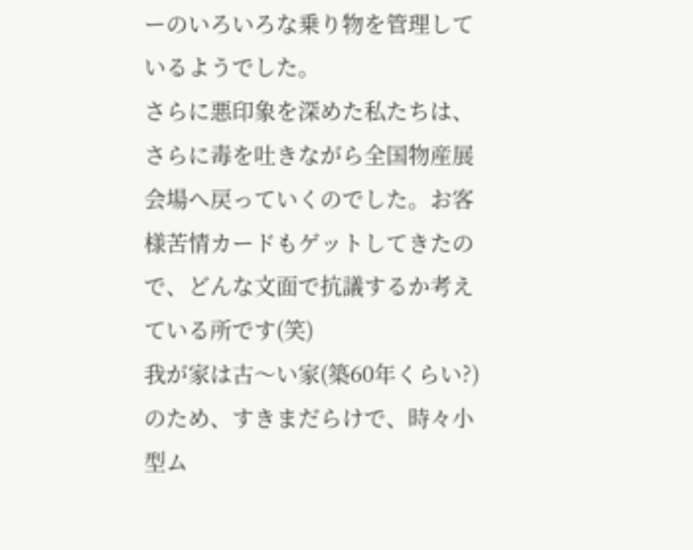ーのいろいろな乗り物を管理しているようでした。
さらに悪印象を深めた私たちは、さらに毒を吐きながら全国物産展会場へ戻っていくのでした。お客様苦情カードもゲットしてきたので、どんな文面で抗議するか考えている所です(笑)
我が家は古〜い家(築60年くらい?)のため、すきまだらけで、時々小型ム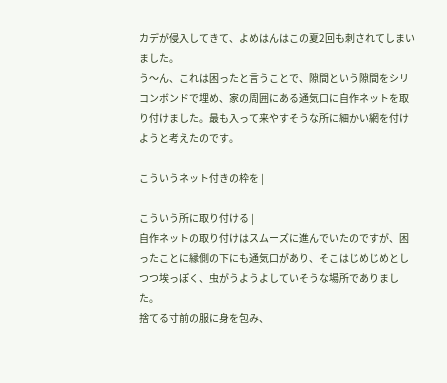カデが侵入してきて、よめはんはこの夏2回も刺されてしまいました。
う〜ん、これは困ったと言うことで、隙間という隙間をシリコンボンドで埋め、家の周囲にある通気口に自作ネットを取り付けました。最も入って来やすそうな所に細かい網を付けようと考えたのです。

こういうネット付きの枠を |

こういう所に取り付ける |
自作ネットの取り付けはスムーズに進んでいたのですが、困ったことに縁側の下にも通気口があり、そこはじめじめとしつつ埃っぽく、虫がうようよしていそうな場所でありました。
捨てる寸前の服に身を包み、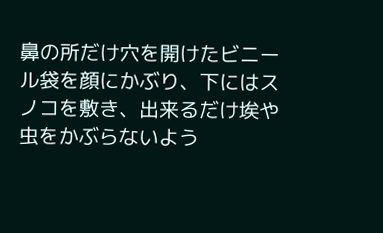鼻の所だけ穴を開けたビニール袋を顔にかぶり、下にはスノコを敷き、出来るだけ埃や虫をかぶらないよう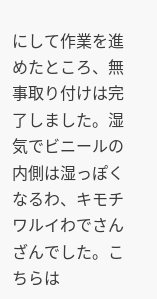にして作業を進めたところ、無事取り付けは完了しました。湿気でビニールの内側は湿っぽくなるわ、キモチワルイわでさんざんでした。こちらは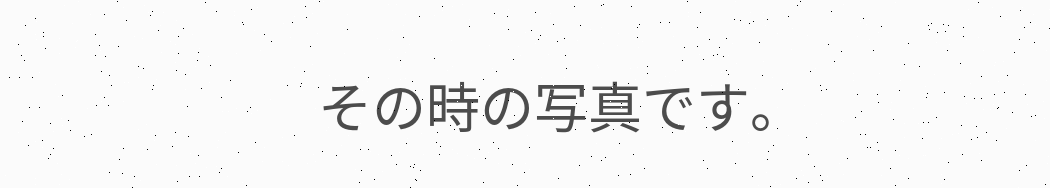その時の写真です。